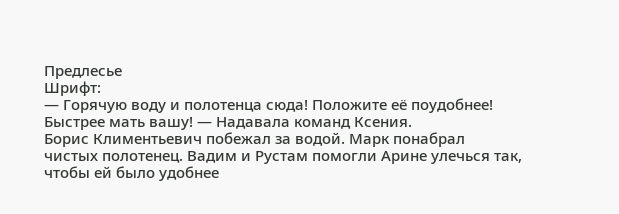Предлесье
Шрифт:
— Горячую воду и полотенца сюда! Положите её поудобнее! Быстрее мать вашу! — Надавала команд Ксения.
Борис Климентьевич побежал за водой. Марк понабрал чистых полотенец. Вадим и Рустам помогли Арине улечься так, чтобы ей было удобнее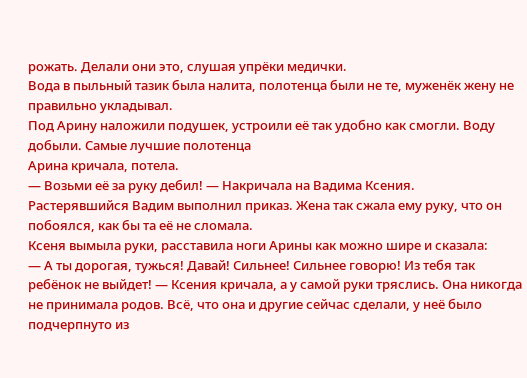рожать. Делали они это, слушая упрёки медички.
Вода в пыльный тазик была налита, полотенца были не те, муженёк жену не правильно укладывал.
Под Арину наложили подушек, устроили её так удобно как смогли. Воду добыли. Самые лучшие полотенца
Арина кричала, потела.
— Возьми её за руку дебил! — Накричала на Вадима Ксения.
Растерявшийся Вадим выполнил приказ. Жена так сжала ему руку, что он побоялся, как бы та её не сломала.
Ксеня вымыла руки, расставила ноги Арины как можно шире и сказала:
— А ты дорогая, тужься! Давай! Сильнее! Сильнее говорю! Из тебя так ребёнок не выйдет! — Ксения кричала, а у самой руки тряслись. Она никогда не принимала родов. Всё, что она и другие сейчас сделали, у неё было подчерпнуто из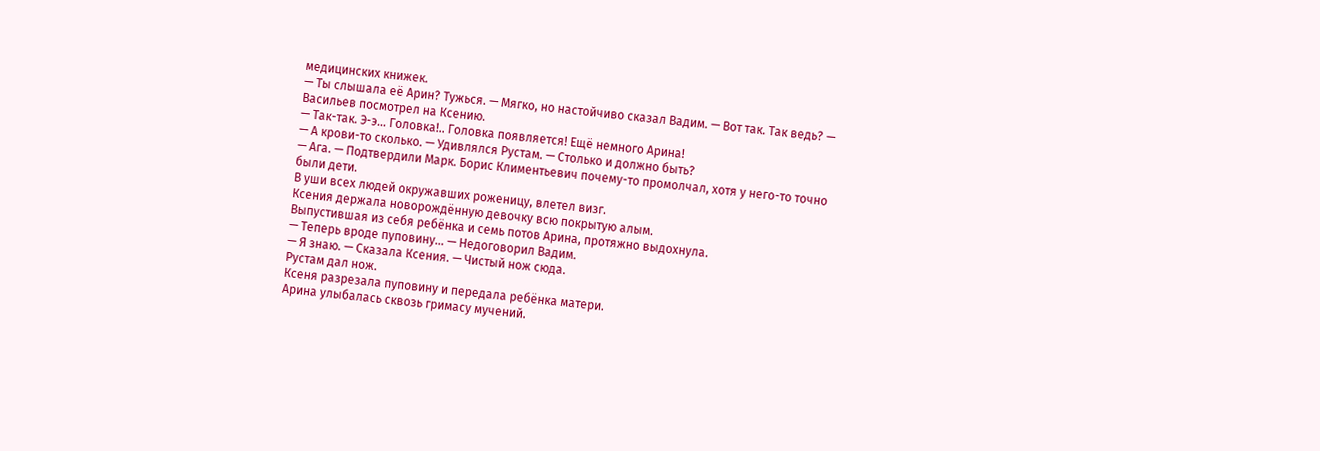медицинских книжек.
— Ты слышала её Арин? Тужься. — Мягко, но настойчиво сказал Вадим. — Вот так. Так ведь? — Васильев посмотрел на Ксению.
— Так-так. Э-э… Головка!.. Головка появляется! Ещё немного Арина!
— А крови-то сколько. — Удивлялся Рустам. — Столько и должно быть?
— Ага. — Подтвердили Марк. Борис Климентьевич почему-то промолчал, хотя у него-то точно были дети.
В уши всех людей окружавших роженицу, влетел визг.
Ксения держала новорождённую девочку всю покрытую алым.
Выпустившая из себя ребёнка и семь потов Арина, протяжно выдохнула.
— Теперь вроде пуповину… — Недоговорил Вадим.
— Я знаю. — Сказала Ксения. — Чистый нож сюда.
Рустам дал нож.
Ксеня разрезала пуповину и передала ребёнка матери.
Арина улыбалась сквозь гримасу мучений.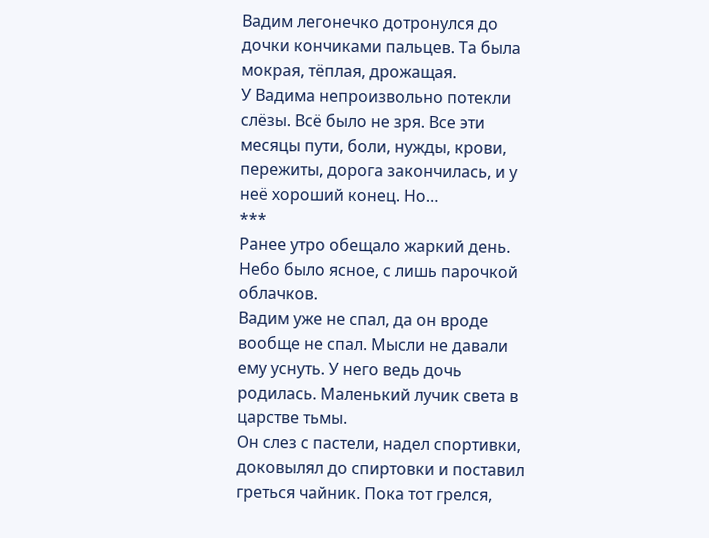Вадим легонечко дотронулся до дочки кончиками пальцев. Та была мокрая, тёплая, дрожащая.
У Вадима непроизвольно потекли слёзы. Всё было не зря. Все эти месяцы пути, боли, нужды, крови, пережиты, дорога закончилась, и у неё хороший конец. Но…
***
Ранее утро обещало жаркий день. Небо было ясное, с лишь парочкой облачков.
Вадим уже не спал, да он вроде вообще не спал. Мысли не давали ему уснуть. У него ведь дочь родилась. Маленький лучик света в царстве тьмы.
Он слез с пастели, надел спортивки, доковылял до спиртовки и поставил греться чайник. Пока тот грелся,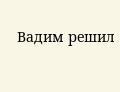Вадим решил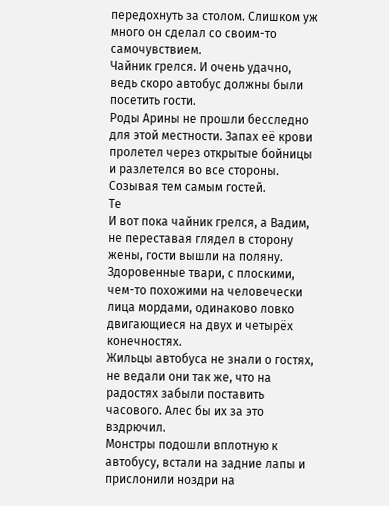передохнуть за столом. Слишком уж много он сделал со своим-то самочувствием.
Чайник грелся. И очень удачно, ведь скоро автобус должны были посетить гости.
Роды Арины не прошли бесследно для этой местности. Запах её крови пролетел через открытые бойницы и разлетелся во все стороны. Созывая тем самым гостей.
Те
И вот пока чайник грелся, а Вадим, не переставая глядел в сторону жены, гости вышли на поляну. Здоровенные твари, с плоскими, чем-то похожими на человечески лица мордами, одинаково ловко двигающиеся на двух и четырёх конечностях.
Жильцы автобуса не знали о гостях, не ведали они так же, что на радостях забыли поставить часового. Алес бы их за это вздрючил.
Монстры подошли вплотную к автобусу, встали на задние лапы и прислонили ноздри на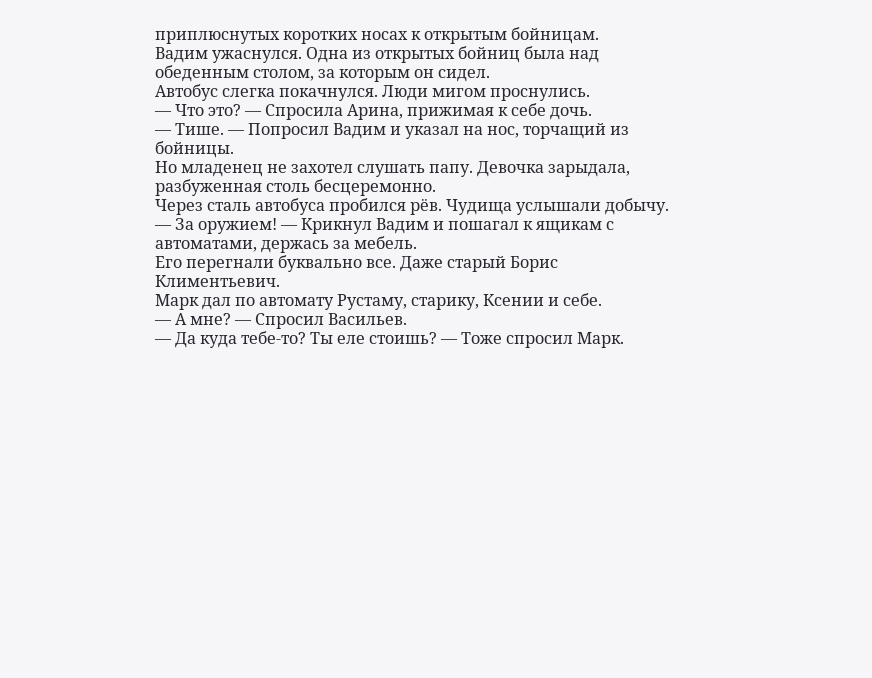приплюснутых коротких носах к открытым бойницам.
Вадим ужаснулся. Одна из открытых бойниц была над обеденным столом, за которым он сидел.
Автобус слегка покачнулся. Люди мигом проснулись.
— Что это? — Спросила Арина, прижимая к себе дочь.
— Тише. — Попросил Вадим и указал на нос, торчащий из бойницы.
Но младенец не захотел слушать папу. Девочка зарыдала, разбуженная столь бесцеремонно.
Через сталь автобуса пробился рёв. Чудища услышали добычу.
— За оружием! — Крикнул Вадим и пошагал к ящикам с автоматами, держась за мебель.
Его перегнали буквально все. Даже старый Борис Климентьевич.
Марк дал по автомату Рустаму, старику, Ксении и себе.
— А мне? — Спросил Васильев.
— Да куда тебе-то? Ты еле стоишь? — Тоже спросил Марк.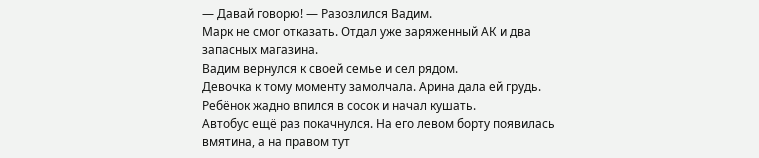— Давай говорю! — Разозлился Вадим.
Марк не смог отказать. Отдал уже заряженный АК и два запасных магазина.
Вадим вернулся к своей семье и сел рядом.
Девочка к тому моменту замолчала. Арина дала ей грудь. Ребёнок жадно впился в сосок и начал кушать.
Автобус ещё раз покачнулся. На его левом борту появилась вмятина, а на правом тут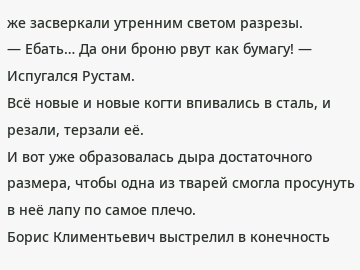же засверкали утренним светом разрезы.
— Ебать… Да они броню рвут как бумагу! — Испугался Рустам.
Всё новые и новые когти впивались в сталь, и резали, терзали её.
И вот уже образовалась дыра достаточного размера, чтобы одна из тварей смогла просунуть в неё лапу по самое плечо.
Борис Климентьевич выстрелил в конечность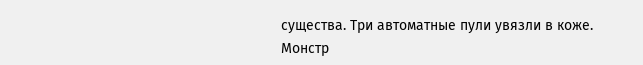существа. Три автоматные пули увязли в коже.
Монстр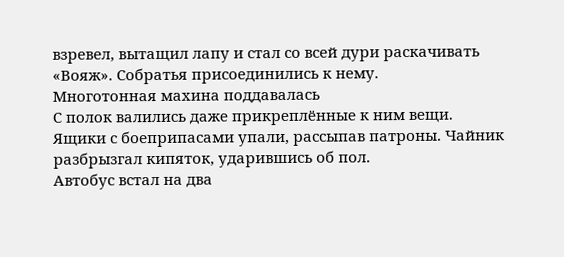взревел, вытащил лапу и стал со всей дури раскачивать «Вояж». Собратья присоединились к нему.
Многотонная махина поддавалась
С полок валились даже прикреплённые к ним вещи. Ящики с боеприпасами упали, рассыпав патроны. Чайник разбрызгал кипяток, ударившись об пол.
Автобус встал на два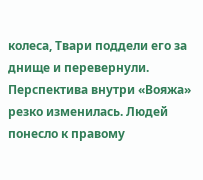колеса, Твари поддели его за днище и перевернули.
Перспектива внутри «Вояжа» резко изменилась. Людей понесло к правому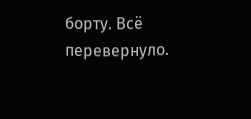борту. Всё перевернуло.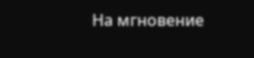На мгновение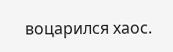воцарился хаос.